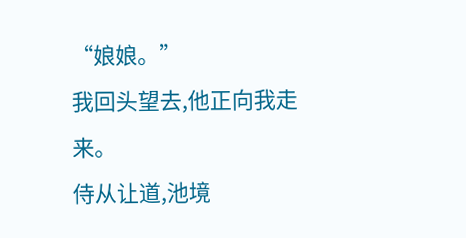“娘娘。”
我回头望去,他正向我走来。
侍从让道,池境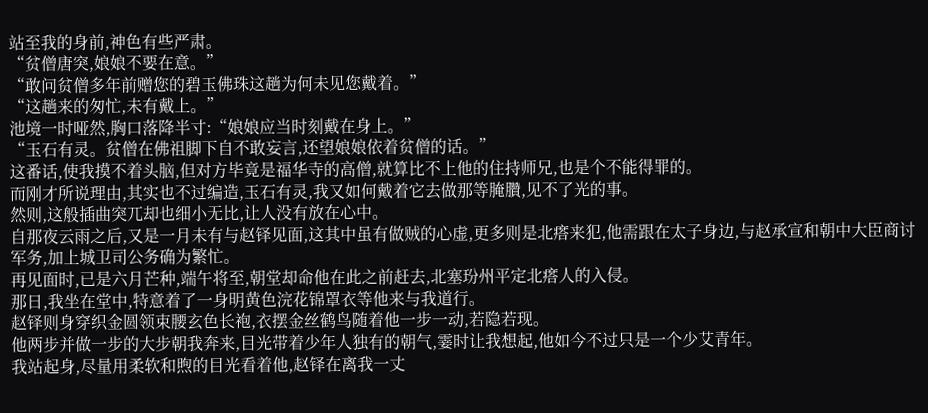站至我的身前,神色有些严肃。
“贫僧唐突,娘娘不要在意。”
“敢问贫僧多年前赠您的碧玉佛珠这趟为何未见您戴着。”
“这趟来的匆忙,未有戴上。”
池境一时哑然,胸口落降半寸:“娘娘应当时刻戴在身上。”
“玉石有灵。贫僧在佛祖脚下自不敢妄言,还望娘娘依着贫僧的话。”
这番话,使我摸不着头脑,但对方毕竟是福华寺的高僧,就算比不上他的住持师兄,也是个不能得罪的。
而刚才所说理由,其实也不过编造,玉石有灵,我又如何戴着它去做那等腌臢,见不了光的事。
然则,这般插曲突兀却也细小无比,让人没有放在心中。
自那夜云雨之后,又是一月未有与赵铎见面,这其中虽有做贼的心虚,更多则是北瘩来犯,他需跟在太子身边,与赵承宣和朝中大臣商讨军务,加上城卫司公务确为繁忙。
再见面时,已是六月芒种,端午将至,朝堂却命他在此之前赶去,北塞玢州平定北瘩人的入侵。
那日,我坐在堂中,特意着了一身明黄色浣花锦罩衣等他来与我道行。
赵铎则身穿织金圆领束腰玄色长袍,衣摆金丝鹤鸟随着他一步一动,若隐若现。
他两步并做一步的大步朝我奔来,目光带着少年人独有的朝气,霎时让我想起,他如今不过只是一个少艾青年。
我站起身,尽量用柔软和煦的目光看着他,赵铎在离我一丈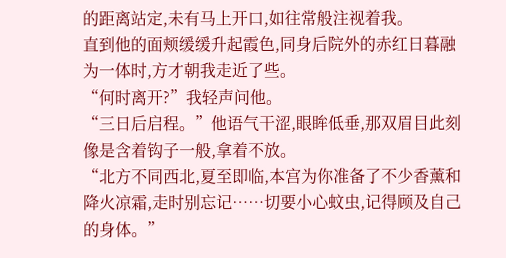的距离站定,未有马上开口,如往常般注视着我。
直到他的面颊缓缓升起霞色,同身后院外的赤红日暮融为一体时,方才朝我走近了些。
“何时离开?”我轻声问他。
“三日后启程。”他语气干涩,眼眸低垂,那双眉目此刻像是含着钩子一般,拿着不放。
“北方不同西北,夏至即临,本宫为你准备了不少香薰和降火凉霜,走时别忘记……切要小心蚊虫,记得顾及自己的身体。”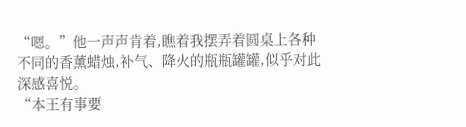“嗯。”他一声声肯着,瞧着我摆弄着圆桌上各种不同的香薰蜡烛,补气、降火的瓶瓶罐罐,似乎对此深感喜悦。
“本王有事要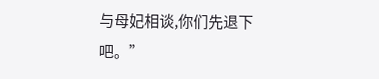与母妃相谈,你们先退下吧。”